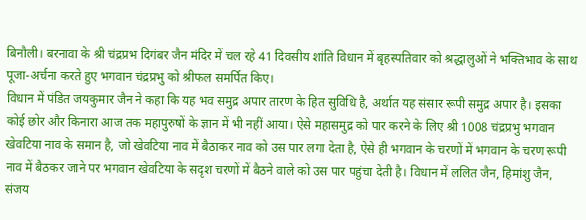बिनौली। बरनावा के श्री चंद्रप्रभ दिगंबर जैन मंदिर में चल रहे 41 दिवसीय शांति विधान में बृहस्पतिवार को श्रद्धालुओं ने भक्तिभाव के साथ पूजा-अर्चना करते हुए भगवान चंद्रप्रभु को श्रीफल समर्पित किए।
विधान में पंडित जयकुमार जैन ने कहा कि यह भव समुद्र अपार तारण के हित सुविधि है, अर्थात यह संसार रूपी समुद्र अपार है। इसका कोई छोर और किनारा आज तक महापुरुषों के ज्ञान में भी नहीं आया। ऐसे महासमुद्र को पार करने के लिए श्री 1008 चंद्रप्रभु भगवान खेवटिया नाव के समान है, जो खेवटिया नाव में बैठाकर नाव को उस पार लगा देता है, ऐसे ही भगवान के चरणों में भगवान के चरण रूपी नाव में बैठकर जाने पर भगवान खेवटिया के सदृश चरणों में बैठने वाले को उस पार पहुंचा देती है। विधान में ललित जैन, हिमांशु जैन, संजय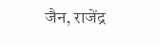जैन, राजेंद्र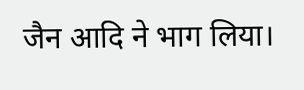जैन आदि ने भाग लिया।